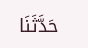حَدَّثَنَا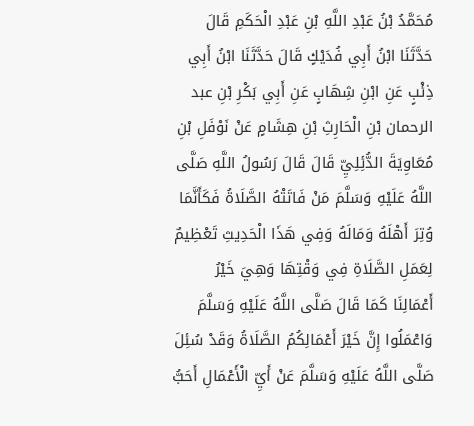مُحَمَّدُ بْنُ عَبْدِ اللَّهِ بْنِ عَبْدِ الْحَكَمِ قَالَ حَدَّثَنَا ابْنُ أَبِي فُدَيْكٍ قَالَ حَدَّثَنَا ابْنُ أَبِي ذِئْبٍ عَنِ ابْنِ شِهَابٍ عَنِ أَبِي بَكْرِ بْنِ عبد الرحمان بْنِ الْحَارِثِ بْنِ هِشَامٍ عَنْ نَوْفَلِ بْنِ مُعَاوِيَةَ الدُّئِلِيِّ قَالَ قَالَ رَسُولُ اللَّهِ صَلَّى اللَّهُ عَلَيْهِ وَسَلَّمَ مَنْ فَاتَتْهُ الصَّلَاةُ فَكَأَنَّمَا وُتِرَ أَهْلَهُ وَمَالَهُ وَفِي هَذَا الْحَدِيثِ تَعْظِيمٌ لِعَمَلِ الصَّلَاةِ فِي وَقْتِهَا وَهِيَ خَيْرُ أَعْمَالِنَا كَمَا قَالَ صَلَّى اللَّهُ عَلَيْهِ وَسَلَّمَ وَاعْمَلُوا إِنَّ خَيْرَ أَعْمَالِكُمُ الصَّلَاةُ وَقَدْ سُئِلَ صَلَّى اللَّهُ عَلَيْهِ وَسَلَّمَ عَنْ أَيِّ الْأَعْمَالِ أَحَبُّ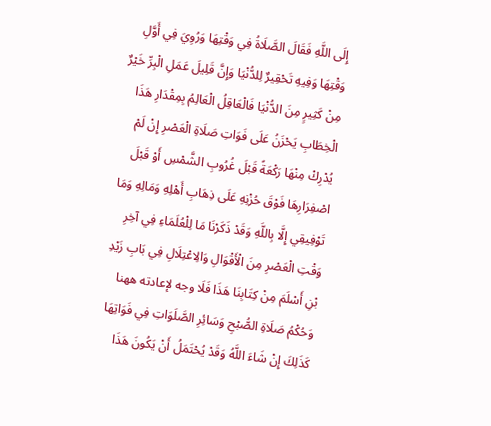إِلَى اللَّهِ فَقَالَ الصَّلَاةُ فِي وَقْتِهَا وَرُوِيَ فِي أَوَّلِ وَقْتِهَا وَفِيهِ تَحْقِيرٌ لِلدُّنْيَا وَإِنَّ قَلِيلَ عَمَلِ الْبِرِّ خَيْرٌ مِنْ كَثِيرٍ مِنَ الدُّنْيَا فَالْعَاقِلُ الْعَالِمُ بِمِقْدَارِ هَذَا الْخِطَابِ يَحْزَنُ عَلَى فَوَاتِ صَلَاةِ الْعَصْرِ إِنْ لَمْ يُدْرِكْ مِنْهَا رَكْعَةً قَبْلَ غُرُوبِ الشَّمْسِ أَوْ قَبْلَ اصْفِرَارِهَا فَوْقَ حُزْنِهِ عَلَى ذِهَابِ أَهْلِهِ وَمَالِهِ وَمَا تَوْفِيقِي إِلَّا بِاللَّهِ وَقَدْ ذَكَرْنَا مَا لِلْعُلَمَاءِ فِي آخِرِ وَقْتِ الْعَصْرِ مِنَ الْأَقْوَالِ وَالِاعْتِلَالِ فِي بَابِ زَيْدِ بْنِ أَسْلَمَ مِنْ كِتَابِنَا هَذَا فَلَا وجه لإعادته ههنا وَحُكْمُ صَلَاةِ الصُّبْحِ وَسَائِرِ الصَّلَوَاتِ فِي فَوَاتِهَا كَذَلِكَ إِنْ شَاءَ اللَّهُ وَقَدْ يُحْتَمَلُ أَنْ يَكُونَ هَذَا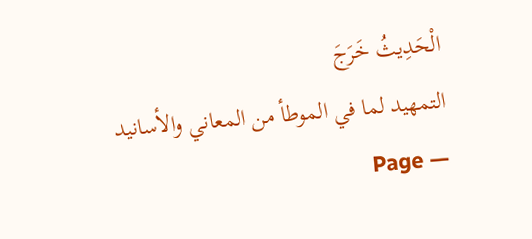الْحَدِيثُ خَرَجَ
التمهيد لما في الموطأ من المعاني والأسانيد — Page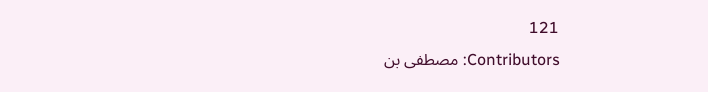121
Contributors: مصطفى بن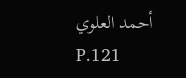أحمد العلوي
P.121